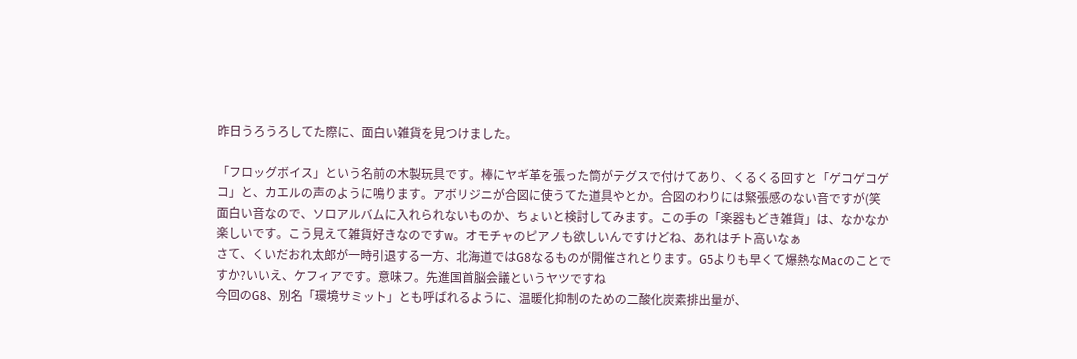昨日うろうろしてた際に、面白い雑貨を見つけました。

「フロッグボイス」という名前の木製玩具です。棒にヤギ革を張った筒がテグスで付けてあり、くるくる回すと「ゲコゲコゲコ」と、カエルの声のように鳴ります。アボリジニが合図に使うてた道具やとか。合図のわりには緊張感のない音ですが(笑
面白い音なので、ソロアルバムに入れられないものか、ちょいと検討してみます。この手の「楽器もどき雑貨」は、なかなか楽しいです。こう見えて雑貨好きなのですw。オモチャのピアノも欲しいんですけどね、あれはチト高いなぁ
さて、くいだおれ太郎が一時引退する一方、北海道ではG8なるものが開催されとります。G5よりも早くて爆熱なMacのことですか?いいえ、ケフィアです。意味フ。先進国首脳会議というヤツですね
今回のG8、別名「環境サミット」とも呼ばれるように、温暖化抑制のための二酸化炭素排出量が、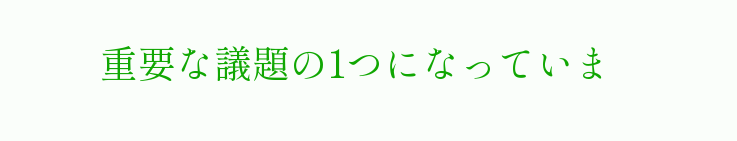重要な議題の1つになっていま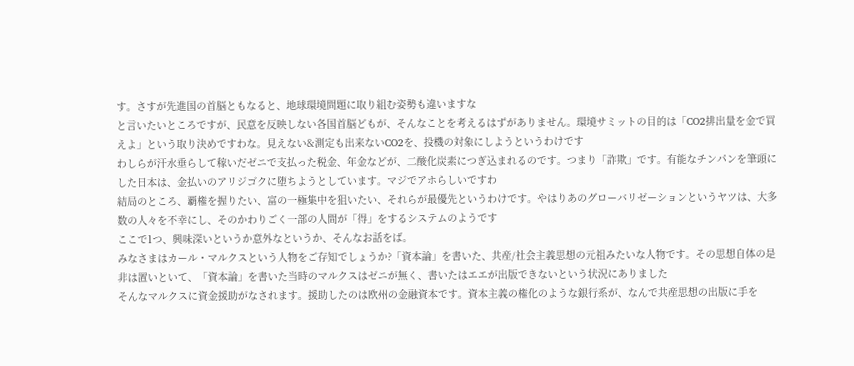す。さすが先進国の首脳ともなると、地球環境問題に取り組む姿勢も違いますな
と言いたいところですが、民意を反映しない各国首脳どもが、そんなことを考えるはずがありません。環境サミットの目的は「CO2排出量を金で買えよ」という取り決めですわな。見えない&測定も出来ないCO2を、投機の対象にしようというわけです
わしらが汗水垂らして稼いだゼニで支払った税金、年金などが、二酸化炭素につぎ込まれるのです。つまり「詐欺」です。有能なチンパンを筆頭にした日本は、金払いのアリジゴクに堕ちようとしています。マジでアホらしいですわ
結局のところ、覇権を握りたい、富の一極集中を狙いたい、それらが最優先というわけです。やはりあのグローバリゼーションというヤツは、大多数の人々を不幸にし、そのかわりごく一部の人間が「得」をするシステムのようです
ここで1つ、興味深いというか意外なというか、そんなお話をば。
みなさまはカール・マルクスという人物をご存知でしょうか?「資本論」を書いた、共産/社会主義思想の元祖みたいな人物です。その思想自体の是非は置いといて、「資本論」を書いた当時のマルクスはゼニが無く、書いたはエエが出版できないという状況にありました
そんなマルクスに資金援助がなされます。援助したのは欧州の金融資本です。資本主義の権化のような銀行系が、なんで共産思想の出版に手を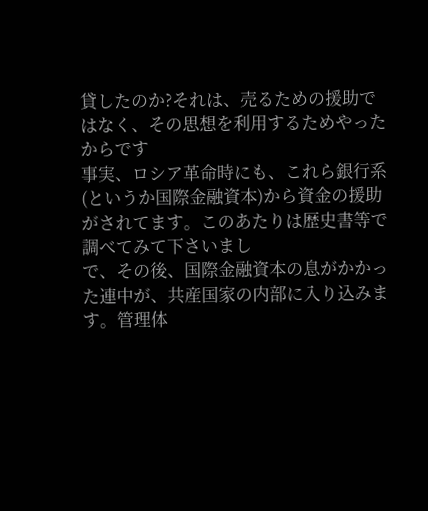貸したのか?それは、売るための援助ではなく、その思想を利用するためやったからです
事実、ロシア革命時にも、これら銀行系(というか国際金融資本)から資金の援助がされてます。このあたりは歴史書等で調べてみて下さいまし
で、その後、国際金融資本の息がかかった連中が、共産国家の内部に入り込みます。管理体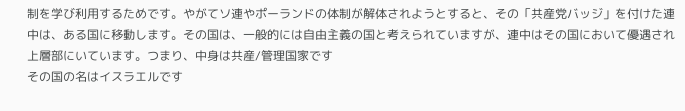制を学び利用するためです。やがてソ連やポーランドの体制が解体されようとすると、その「共産党バッジ」を付けた連中は、ある国に移動します。その国は、一般的には自由主義の国と考えられていますが、連中はその国において優遇され上層部にいています。つまり、中身は共産/管理国家です
その国の名はイスラエルです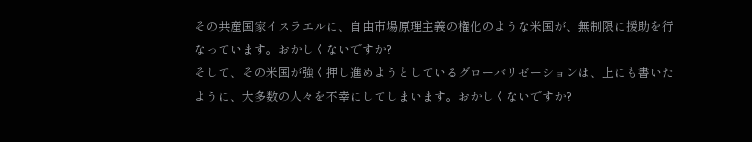その共産国家イスラエルに、自由市場原理主義の権化のような米国が、無制限に援助を行なっています。おかしくないですか?
そして、その米国が強く押し進めようとしているグローバリゼーションは、上にも書いたように、大多数の人々を不幸にしてしまいます。おかしくないですか?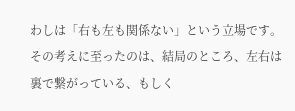わしは「右も左も関係ない」という立場です。その考えに至ったのは、結局のところ、左右は裏で繋がっている、もしく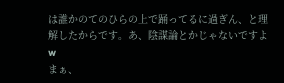は誰かのてのひらの上で踊ってるに過ぎん、と理解したからです。あ、陰謀論とかじゃないですよw
まぁ、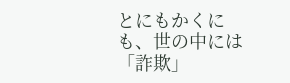とにもかくにも、世の中には「詐欺」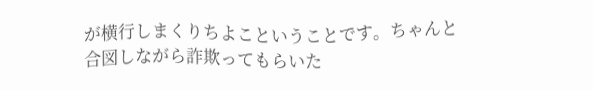が横行しまくりちよこということです。ちゃんと合図しながら詐欺ってもらいた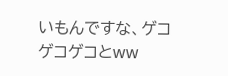いもんですな、ゲコゲコゲコとww